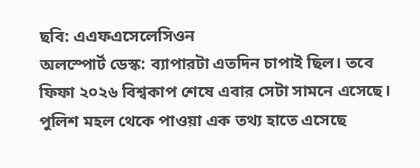ছবি: এএফএসেলেসিওন
অলস্পোর্ট ডেস্ক: ব্যাপারটা এতদিন চাপাই ছিল। তবে ফিফা ২০২৬ বিশ্বকাপ শেষে এবার সেটা সামনে এসেছে। পুলিশ মহল থেকে পাওয়া এক তথ্য হাতে এসেছে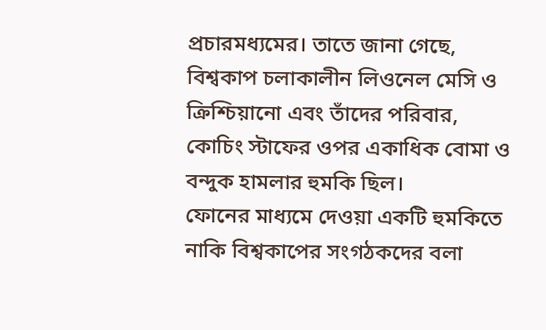প্রচারমধ্যমের। তাতে জানা গেছে, বিশ্বকাপ চলাকালীন লিওনেল মেসি ও ক্রিশ্চিয়ানো এবং তাঁদের পরিবার, কোচিং স্টাফের ওপর একাধিক বোমা ও বন্দুক হামলার হুমকি ছিল।
ফোনের মাধ্যমে দেওয়া একটি হুমকিতে নাকি বিশ্বকাপের সংগঠকদের বলা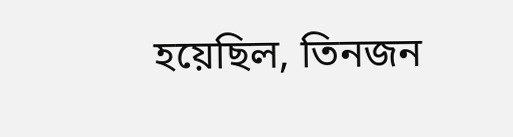হয়েছিল, তিনজন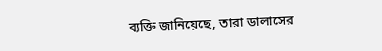ব্যক্তি জানিয়েছে, তারা ডালাসের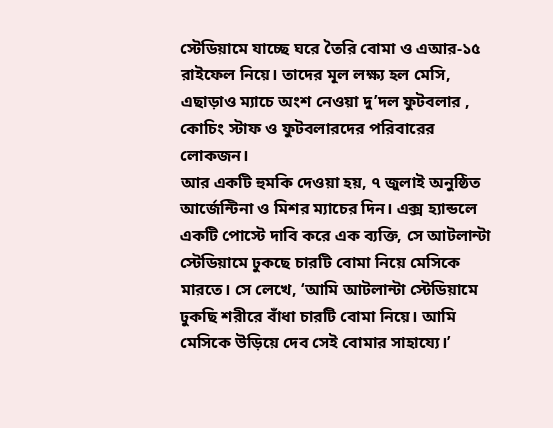স্টেডিয়ামে যাচ্ছে ঘরে তৈরি বোমা ও এআর-১৫ রাইফেল নিয়ে। তাদের মূল লক্ষ্য হল মেসি, এছাড়াও ম্যাচে অংশ নেওয়া দু’দল ফুটবলার , কোচিং স্টাফ ও ফুটবলারদের পরিবারের লোকজন।
আর একটি হুমকি দেওয়া হয়, ৭ জুলাই অনুষ্ঠিত আর্জেন্টিনা ও মিশর ম্যাচের দিন। এক্স হ্যান্ডলে একটি পোস্টে দাবি করে এক ব্যক্তি, সে আটলান্টা স্টেডিয়ামে ঢুকছে চারটি বোমা নিয়ে মেসিকে মারতে। সে লেখে, ‘আমি আটলান্টা স্টেডিয়ামে ঢুকছি শরীরে বাঁধা চারটি বোমা নিয়ে। আমি মেসিকে উড়িয়ে দেব সেই বোমার সাহায্যে।’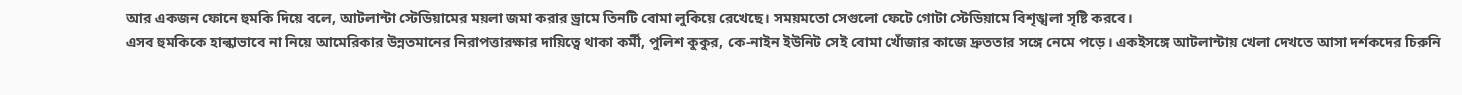আর একজন ফোনে হুমকি দিয়ে বলে, আটলান্টা স্টেডিয়ামের ময়লা জমা করার ড্রামে তিনটি বোমা লুকিয়ে রেখেছে। সময়মতো সেগুলো ফেটে গোটা স্টেডিয়ামে বিশৃঙ্খলা সৃষ্টি করবে।
এসব হুমকিকে হাল্কাভাবে না নিয়ে আমেরিকার উন্নতমানের নিরাপত্তারক্ষার দায়িত্বে থাকা কর্মী, পুলিশ কুকুর, কে-নাইন ইউনিট সেই বোমা খোঁজার কাজে দ্রুততার সঙ্গে নেমে পড়ে। একইসঙ্গে আটলান্টায় খেলা দেখতে আসা দর্শকদের চিরুনি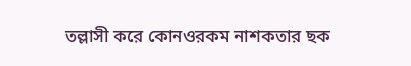তল্লাসী করে কোনওরকম নাশকতার ছক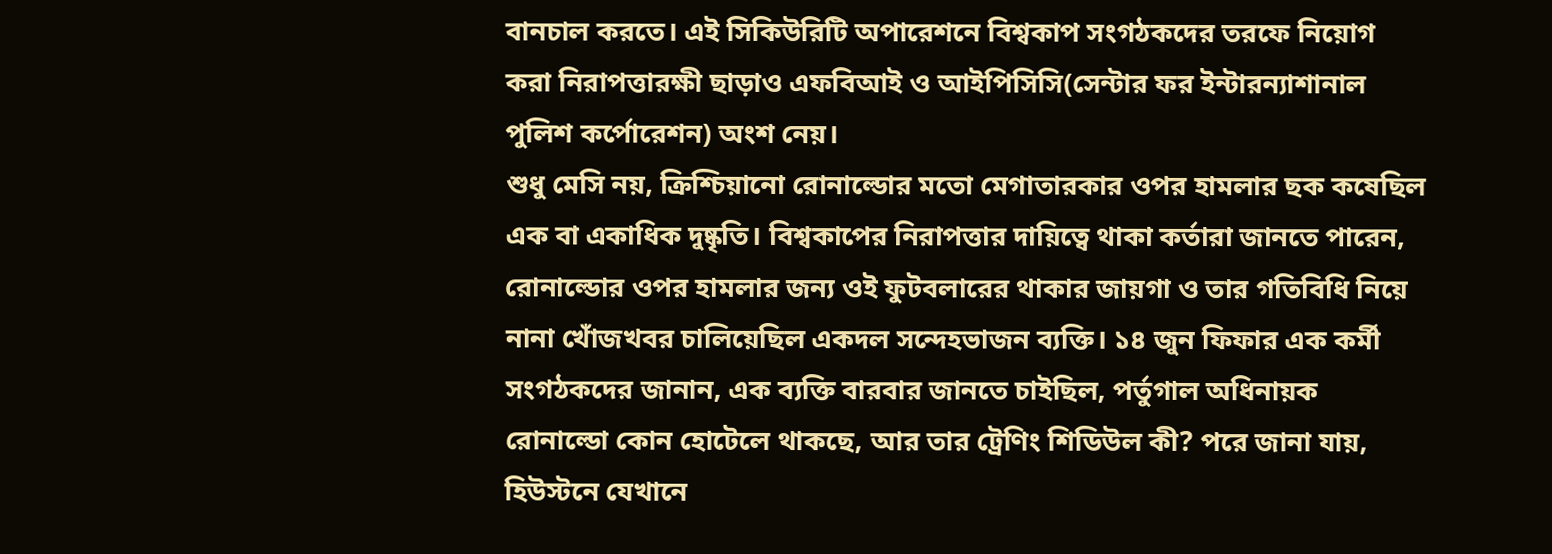বানচাল করতে। এই সিকিউরিটি অপারেশনে বিশ্বকাপ সংগঠকদের তরফে নিয়োগ করা নিরাপত্তারক্ষী ছাড়াও এফবিআই ও আইপিসিসি(সেন্টার ফর ইন্টারন্যাশানাল পুলিশ কর্পোরেশন) অংশ নেয়।
শুধু মেসি নয়, ক্রিশ্চিয়ানো রোনাল্ডোর মতো মেগাতারকার ওপর হামলার ছক কষেছিল এক বা একাধিক দুষ্কৃতি। বিশ্বকাপের নিরাপত্তার দায়িত্বে থাকা কর্তারা জানতে পারেন, রোনাল্ডোর ওপর হামলার জন্য ওই ফুটবলারের থাকার জায়গা ও তার গতিবিধি নিয়ে নানা খোঁজখবর চালিয়েছিল একদল সন্দেহভাজন ব্যক্তি। ১৪ জুন ফিফার এক কর্মী সংগঠকদের জানান, এক ব্যক্তি বারবার জানতে চাইছিল, পর্তুগাল অধিনায়ক রোনাল্ডো কোন হোটেলে থাকছে, আর তার ট্রেণিং শিডিউল কী? পরে জানা যায়, হিউস্টনে যেখানে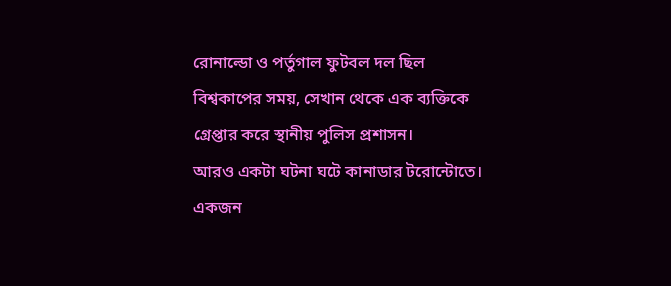রোনাল্ডো ও পর্তুগাল ফুটবল দল ছিল বিশ্বকাপের সময়, সেখান থেকে এক ব্যক্তিকে গ্রেপ্তার করে স্থানীয় পুলিস প্রশাসন।
আরও একটা ঘটনা ঘটে কানাডার টরোন্টোতে। একজন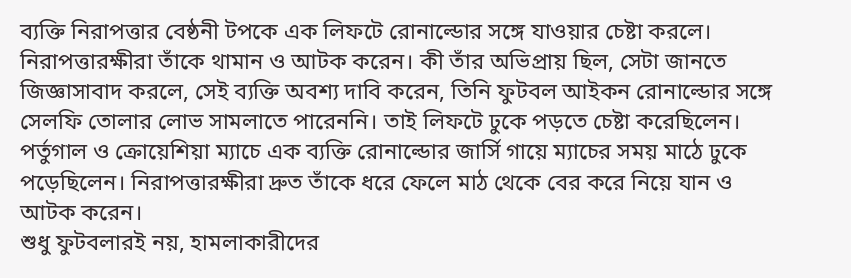ব্যক্তি নিরাপত্তার বেষ্ঠনী টপকে এক লিফটে রোনাল্ডোর সঙ্গে যাওয়ার চেষ্টা করলে। নিরাপত্তারক্ষীরা তাঁকে থামান ও আটক করেন। কী তাঁর অভিপ্রায় ছিল, সেটা জানতে জিজ্ঞাসাবাদ করলে, সেই ব্যক্তি অবশ্য দাবি করেন, তিনি ফুটবল আইকন রোনাল্ডোর সঙ্গে সেলফি তোলার লোভ সামলাতে পারেননি। তাই লিফটে ঢুকে পড়তে চেষ্টা করেছিলেন। পর্তুগাল ও ক্রোয়েশিয়া ম্যাচে এক ব্যক্তি রোনাল্ডোর জার্সি গায়ে ম্যাচের সময় মাঠে ঢুকে পড়েছিলেন। নিরাপত্তারক্ষীরা দ্রুত তাঁকে ধরে ফেলে মাঠ থেকে বের করে নিয়ে যান ও আটক করেন।
শুধু ফুটবলারই নয়, হামলাকারীদের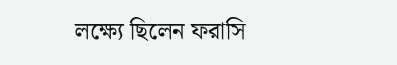লক্ষ্যে ছিলেন ফরাসি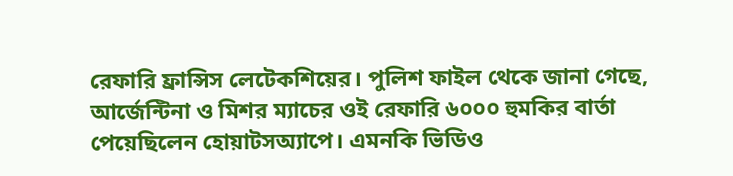রেফারি ফ্রান্সিস লেটেকশিয়ের। পুলিশ ফাইল থেকে জানা গেছে, আর্জেন্টিনা ও মিশর ম্যাচের ওই রেফারি ৬০০০ হুমকির বার্তা পেয়েছিলেন হোয়াটসঅ্যাপে। এমনকি ভিডিও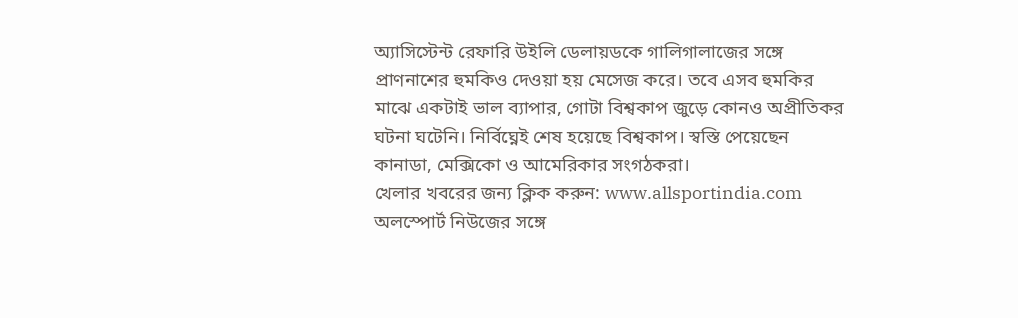অ্যাসিস্টেন্ট রেফারি উইলি ডেলায়ডকে গালিগালাজের সঙ্গে প্রাণনাশের হুমকিও দেওয়া হয় মেসেজ করে। তবে এসব হুমকির মাঝে একটাই ভাল ব্যাপার, গোটা বিশ্বকাপ জুড়ে কোনও অপ্রীতিকর ঘটনা ঘটেনি। নির্বিঘ্নেই শেষ হয়েছে বিশ্বকাপ। স্বস্তি পেয়েছেন কানাডা, মেক্সিকো ও আমেরিকার সংগঠকরা।
খেলার খবরের জন্য ক্লিক করুন: www.allsportindia.com
অলস্পোর্ট নিউজের সঙ্গে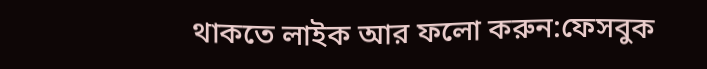থাকতে লাইক আর ফলো করুন:ফেসবুক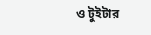ও টুইটার